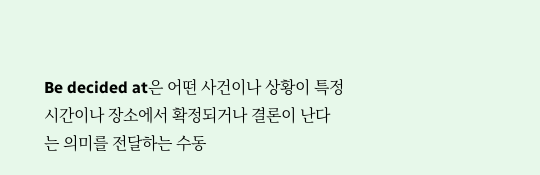Be decided at은 어떤 사건이나 상황이 특정 시간이나 장소에서 확정되거나 결론이 난다는 의미를 전달하는 수동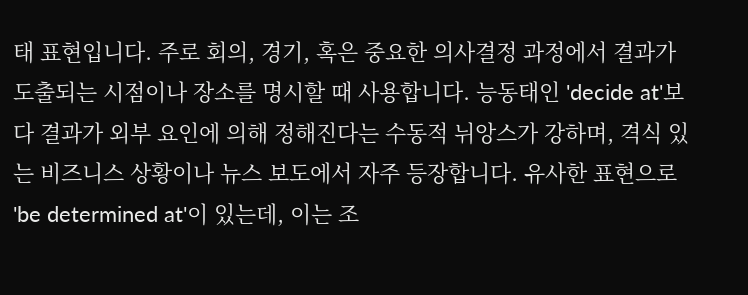태 표현입니다. 주로 회의, 경기, 혹은 중요한 의사결정 과정에서 결과가 도출되는 시점이나 장소를 명시할 때 사용합니다. 능동태인 'decide at'보다 결과가 외부 요인에 의해 정해진다는 수동적 뉘앙스가 강하며, 격식 있는 비즈니스 상황이나 뉴스 보도에서 자주 등장합니다. 유사한 표현으로 'be determined at'이 있는데, 이는 조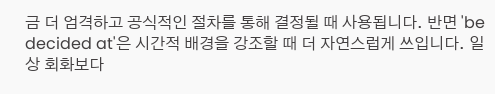금 더 엄격하고 공식적인 절차를 통해 결정될 때 사용됩니다. 반면 'be decided at'은 시간적 배경을 강조할 때 더 자연스럽게 쓰입니다. 일상 회화보다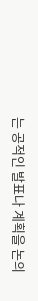는 공적인 발표나 계획을 논의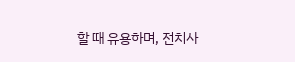할 때 유용하며, 전치사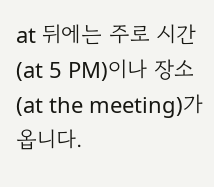at 뒤에는 주로 시간(at 5 PM)이나 장소(at the meeting)가 옵니다.